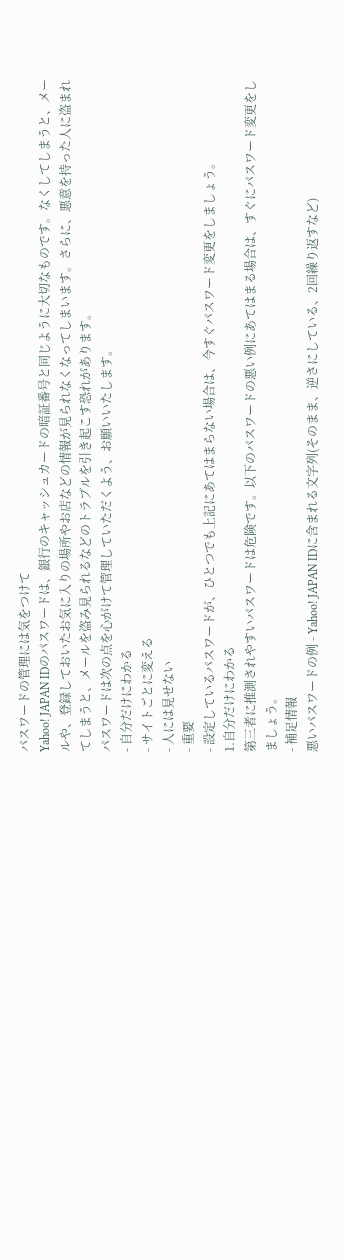パスワードの管理には気をつけて
Yahoo! JAPAN IDのパスワードは、銀行のキャッシュカードの暗証番号と同じように大切なものです。なくしてしまうと、メールや、登録しておいたお気に入りの場所やお店などの情報が見られなくなってしまいます。さらに、悪意を持った人に盗まれてしまうと、メールを盗み見られるなどのトラブルを引き起こす恐れがあります。
パスワードは次の点を心がけて管理していただくよう、お願いいたします。
- 自分だけにわかる
- サイトごとに変える
- 人には見せない
- 重要
- 設定しているパスワードが、ひとつでも上記にあてはまらない場合は、今すぐパスワード変更をしましょう。
1.自分だけにわかる
第三者に推測されやすいパスワードは危険です。以下のパスワードの悪い例にあてはまる場合は、すぐにパスワード変更をしましょう。
- 補足情報
悪いパスワードの例 - Yahoo! JAPAN IDに含まれる文字列(そのまま、逆さにしている、2回繰り返すなど)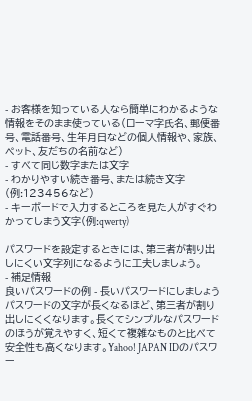- お客様を知っている人なら簡単にわかるような情報をそのまま使っている(ローマ字氏名、郵便番号、電話番号、生年月日などの個人情報や、家族、ペット、友だちの名前など)
- すべて同じ数字または文字
- わかりやすい続き番号、または続き文字(例:123456など)
- キーボードで入力するところを見た人がすぐわかってしまう文字(例:qwerty)

パスワードを設定するときには、第三者が割り出しにくい文字列になるように工夫しましょう。
- 補足情報
良いパスワードの例 - 長いパスワードにしましょう
パスワードの文字が長くなるほど、第三者が割り出しにくくなります。長くてシンプルなパスワードのほうが覚えやすく、短くて複雑なものと比べて安全性も高くなります。Yahoo! JAPAN IDのパスワー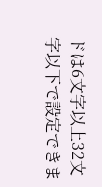ドは6文字以上32文字以下で設定できま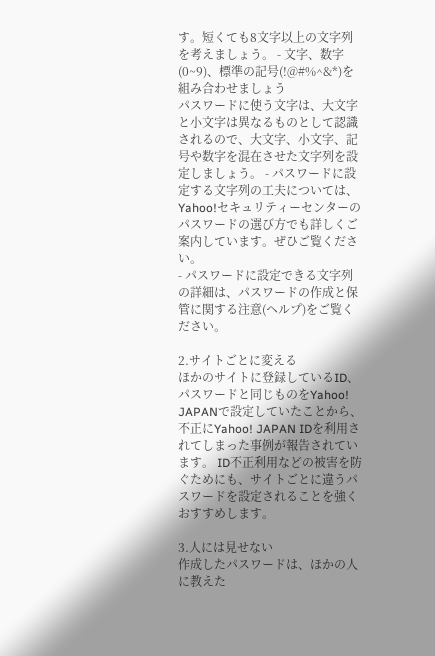す。短くても8文字以上の文字列を考えましょう。 - 文字、数字(0~9)、標準の記号(!@#%^&*)を組み合わせましょう
パスワードに使う文字は、大文字と小文字は異なるものとして認識されるので、大文字、小文字、記号や数字を混在させた文字列を設定しましょう。 - パスワードに設定する文字列の工夫については、Yahoo!セキュリティーセンターのパスワードの選び方でも詳しくご案内しています。ぜひご覧ください。
- パスワードに設定できる文字列の詳細は、パスワードの作成と保管に関する注意(ヘルプ)をご覧ください。

2.サイトごとに変える
ほかのサイトに登録しているID、パスワードと同じものをYahoo! JAPANで設定していたことから、不正にYahoo! JAPAN IDを利用されてしまった事例が報告されています。 ID不正利用などの被害を防ぐためにも、サイトごとに違うパスワードを設定されることを強くおすすめします。

3.人には見せない
作成したパスワードは、ほかの人に教えた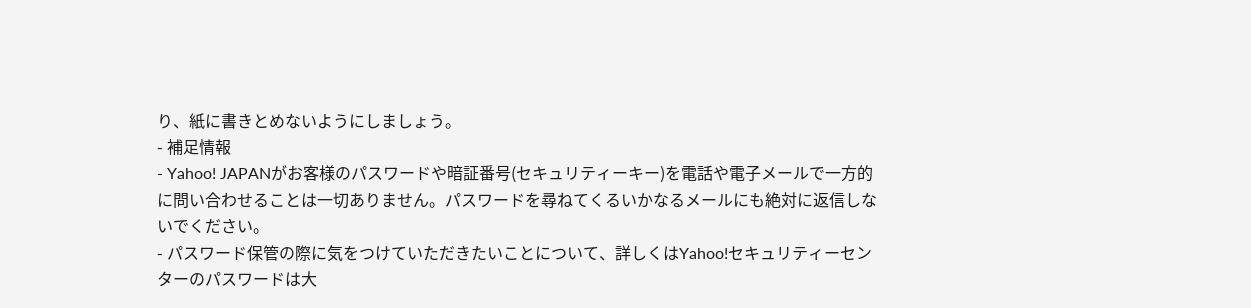り、紙に書きとめないようにしましょう。
- 補足情報
- Yahoo! JAPANがお客様のパスワードや暗証番号(セキュリティーキー)を電話や電子メールで一方的に問い合わせることは一切ありません。パスワードを尋ねてくるいかなるメールにも絶対に返信しないでください。
- パスワード保管の際に気をつけていただきたいことについて、詳しくはYahoo!セキュリティーセンターのパスワードは大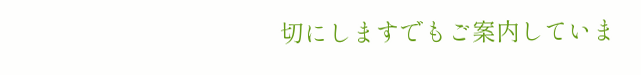切にしますでもご案内していま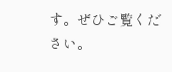す。ぜひご覧ください。